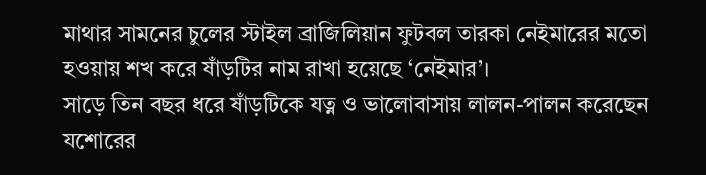মাথার সামনের চুলের স্টাইল ব্রাজিলিয়ান ফুটবল তারকা নেইমারের মতো হওয়ায় শখ করে ষাঁড়টির নাম রাখা হয়েছে ‘নেইমার’।
সাড়ে তিন বছর ধরে ষাঁড়টিকে যত্ন ও ভালোবাসায় লালন-পালন করেছেন যশোরের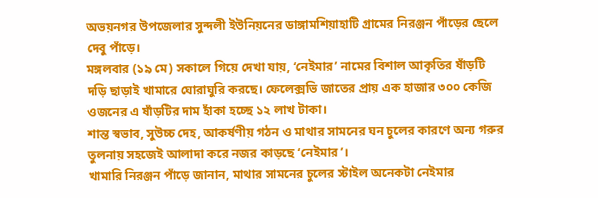অভয়নগর উপজেলার সুন্দলী ইউনিয়নের ডাঙ্গামশিয়াহাটি গ্রামের নিরঞ্জন পাঁড়ের ছেলে দেবু পাঁড়ে।
মঙ্গলবার (১৯ মে) সকালে গিয়ে দেখা যায়, ‘নেইমার’ নামের বিশাল আকৃতির ষাঁড়টি দড়ি ছাড়াই খামারে ঘোরাঘুরি করছে। ফেলেক্সভি জাতের প্রায় এক হাজার ৩০০ কেজি ওজনের এ ষাঁড়টির দাম হাঁকা হচ্ছে ১২ লাখ টাকা।
শান্ত স্বভাব, সুউচ্চ দেহ, আকর্ষণীয় গঠন ও মাথার সামনের ঘন চুলের কারণে অন্য গরুর তুলনায় সহজেই আলাদা করে নজর কাড়ছে ‘নেইমার’।
খামারি নিরঞ্জন পাঁড়ে জানান, মাথার সামনের চুলের স্টাইল অনেকটা নেইমার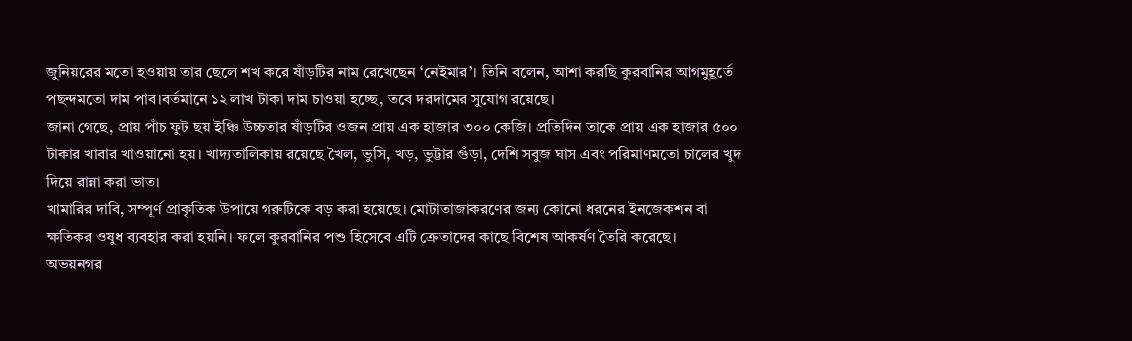জুনিয়রের মতো হওয়ায় তার ছেলে শখ করে ষাঁড়টির নাম রেখেছেন ‘নেইমার’। তিনি বলেন, আশা করছি কুরবানির আগমুহূর্তে পছন্দমতো দাম পাব।বর্তমানে ১২ লাখ টাকা দাম চাওয়া হচ্ছে, তবে দরদামের সুযোগ রয়েছে।
জানা গেছে, প্রায় পাঁচ ফুট ছয় ইঞ্চি উচ্চতার ষাঁড়টির ওজন প্রায় এক হাজার ৩০০ কেজি। প্রতিদিন তাকে প্রায় এক হাজার ৫০০ টাকার খাবার খাওয়ানো হয়। খাদ্যতালিকায় রয়েছে খৈল, ভুসি, খড়, ভুট্টার গুঁড়া, দেশি সবুজ ঘাস এবং পরিমাণমতো চালের খুদ দিয়ে রান্না করা ভাত।
খামারির দাবি, সম্পূর্ণ প্রাকৃতিক উপায়ে গরুটিকে বড় করা হয়েছে। মোটাতাজাকরণের জন্য কোনো ধরনের ইনজেকশন বা ক্ষতিকর ওষুধ ব্যবহার করা হয়নি। ফলে কুরবানির পশু হিসেবে এটি ক্রেতাদের কাছে বিশেষ আকর্ষণ তৈরি করেছে।
অভয়নগর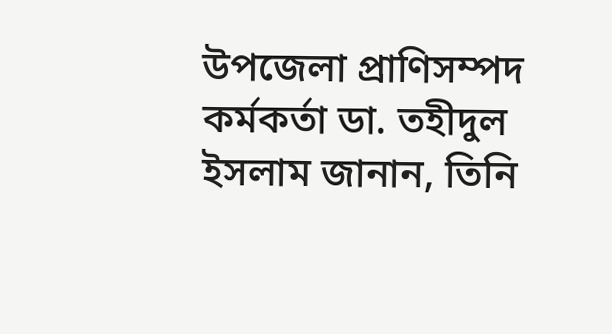উপজেলা প্রাণিসম্পদ কর্মকর্তা ডা. তহীদুল ইসলাম জানান, তিনি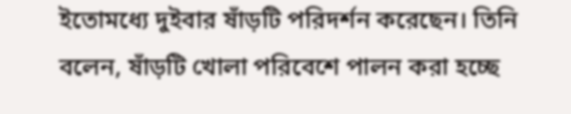ইতোমধ্যে দুইবার ষাঁড়টি পরিদর্শন করেছেন। তিনি বলেন, ষাঁড়টি খোলা পরিবেশে পালন করা হচ্ছে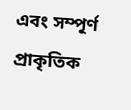এবং সম্পূর্ণ প্রাকৃতিক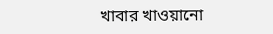খাবার খাওয়ানো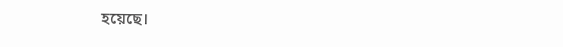হয়েছে।